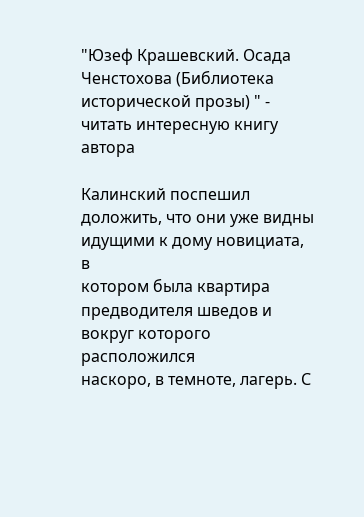"Юзеф Крашевский. Осада Ченстохова (Библиотека исторической прозы) " - читать интересную книгу автора

Калинский поспешил доложить, что они уже видны идущими к дому новициата, в
котором была квартира предводителя шведов и вокруг которого расположился
наскоро, в темноте, лагерь. С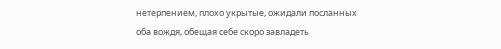нетерпением, плохо укрытые, ожидали посланных
оба вождя, обещая себе скоро завладеть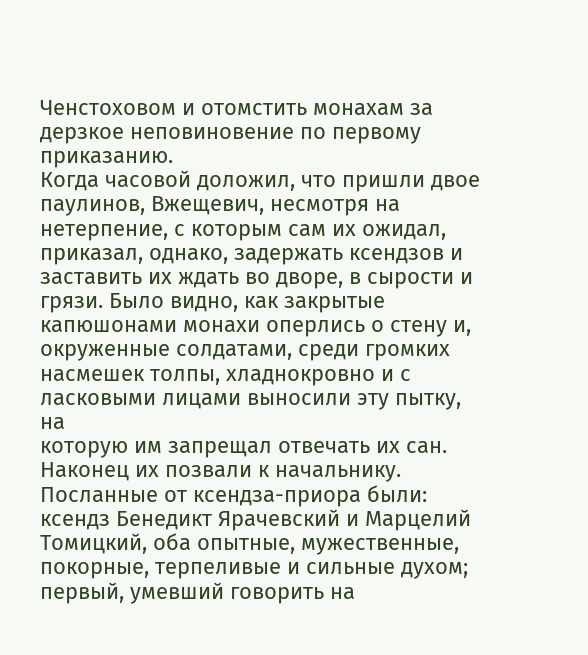Ченстоховом и отомстить монахам за
дерзкое неповиновение по первому приказанию.
Когда часовой доложил, что пришли двое паулинов, Вжещевич, несмотря на
нетерпение, с которым сам их ожидал, приказал, однако, задержать ксендзов и
заставить их ждать во дворе, в сырости и грязи. Было видно, как закрытые
капюшонами монахи оперлись о стену и, окруженные солдатами, среди громких
насмешек толпы, хладнокровно и с ласковыми лицами выносили эту пытку, на
которую им запрещал отвечать их сан.
Наконец их позвали к начальнику.
Посланные от ксендза-приора были: ксендз Бенедикт Ярачевский и Марцелий
Томицкий, оба опытные, мужественные, покорные, терпеливые и сильные духом;
первый, умевший говорить на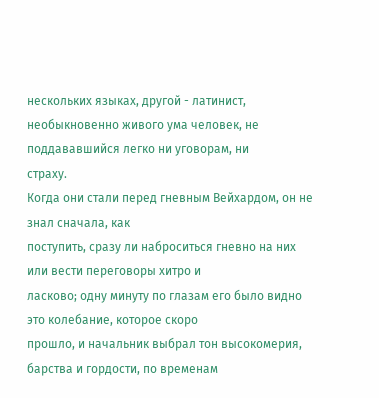нескольких языках, другой - латинист,
необыкновенно живого ума человек, не поддававшийся легко ни уговорам, ни
страху.
Когда они стали перед гневным Вейхардом, он не знал сначала, как
поступить, сразу ли наброситься гневно на них или вести переговоры хитро и
ласково; одну минуту по глазам его было видно это колебание, которое скоро
прошло, и начальник выбрал тон высокомерия, барства и гордости, по временам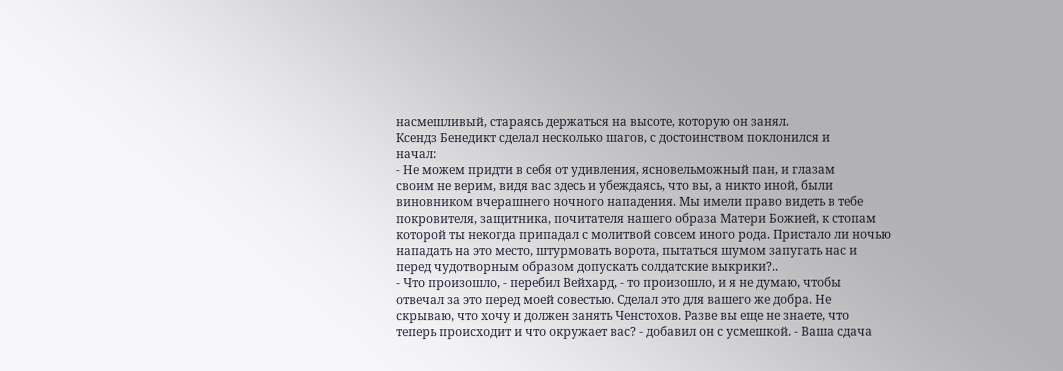насмешливый, стараясь держаться на высоте, которую он занял.
Ксендз Бенедикт сделал несколько шагов, с достоинством поклонился и
начал:
- Не можем придти в себя от удивления, ясновельможный пан, и глазам
своим не верим, видя вас здесь и убеждаясь, что вы, а никто иной, были
виновником вчерашнего ночного нападения. Мы имели право видеть в тебе
покровителя, защитника, почитателя нашего образа Матери Божией, к стопам
которой ты некогда припадал с молитвой совсем иного рода. Пристало ли ночью
нападать на это место, штурмовать ворота, пытаться шумом запугать нас и
перед чудотворным образом допускать солдатские выкрики?..
- Что произошло, - перебил Вейхард, - то произошло, и я не думаю, чтобы
отвечал за это перед моей совестью. Сделал это для вашего же добра. Не
скрываю, что хочу и должен занять Ченстохов. Разве вы еще не знаете, что
теперь происходит и что окружает вас? - добавил он с усмешкой. - Ваша сдача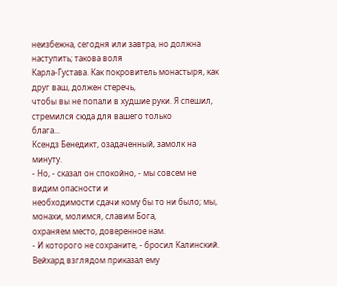неизбежна, сегодня или завтра, но должна наступить; такова воля
Карла-Густава. Как покровитель монастыря, как друг ваш, должен стеречь,
чтобы вы не попали в худшие руки. Я спешил, стремился сюда для вашего только
блага...
Ксендз Бенедикт, озадаченный, замолк на минуту.
- Но, - сказал он спокойно, - мы совсем не видим опасности и
необходимости сдачи кому бы то ни было; мы, монахи, молимся, славим Бога,
охраняем место, доверенное нам.
- И которого не сохраните, - бросил Калинский.
Вейхард взглядом приказал ему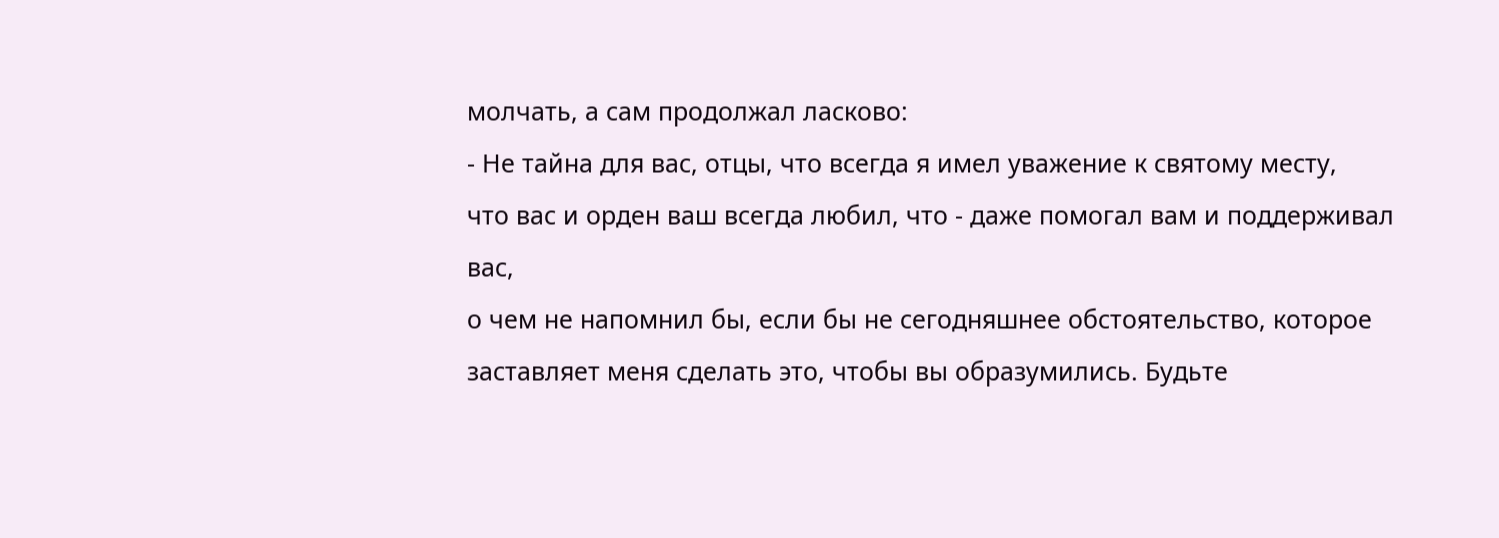молчать, а сам продолжал ласково:
- Не тайна для вас, отцы, что всегда я имел уважение к святому месту,
что вас и орден ваш всегда любил, что - даже помогал вам и поддерживал вас,
о чем не напомнил бы, если бы не сегодняшнее обстоятельство, которое
заставляет меня сделать это, чтобы вы образумились. Будьте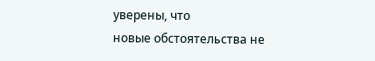уверены, что
новые обстоятельства не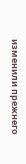изменили прежнего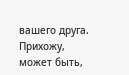вашего друга. Прихожу, может быть,